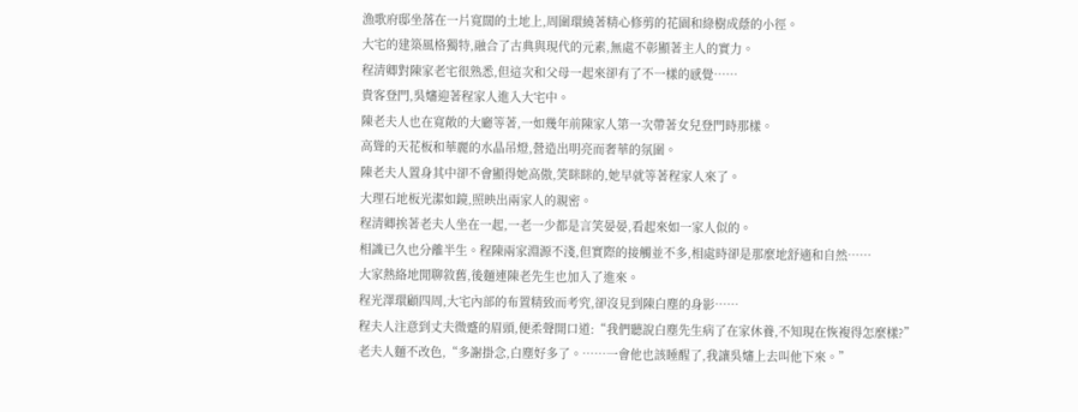漁歌府邸坐落在一片寬闊的土地上,周圍環繞著精心修剪的花園和綠樹成蔭的小徑。
大宅的建築風格獨特,融合了古典與現代的元素,無處不彰顯著主人的實力。
程清卿對陳家老宅很熟悉,但這次和父母一起來卻有了不一樣的感覺……
貴客登門,吳嬸迎著程家人進入大宅中。
陳老夫人也在寬敞的大廳等著,一如幾年前陳家人第一次帶著女兒登門時那樣。
高聳的天花板和華麗的水晶吊燈,營造出明亮而奢華的氛圍。
陳老夫人置身其中卻不會顯得她高傲,笑眯眯的,她早就等著程家人來了。
大理石地板光潔如鏡,照映出兩家人的親密。
程清卿挨著老夫人坐在一起,一老一少都是言笑晏晏,看起來如一家人似的。
相識已久也分離半生。程陳兩家淵源不淺,但實際的接觸並不多,相處時卻是那麼地舒適和自然……
大家熱絡地閒聊敘舊,後麵連陳老先生也加入了進來。
程光澤環顧四周,大宅內部的布置精致而考究,卻沒見到陳白塵的身影……
程夫人注意到丈夫微蹙的眉頭,便柔聲開口道:“我們聽說白塵先生病了在家休養,不知現在恢複得怎麼樣?”
老夫人麵不改色,“多謝掛念,白塵好多了。……一會他也該睡醒了,我讓吳嬸上去叫他下來。”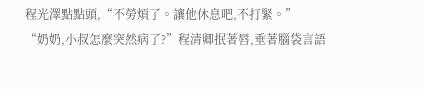程光澤點點頭,“不勞煩了。讓他休息吧,不打緊。”
“奶奶,小叔怎麼突然病了?”程清卿抿著唇,垂著腦袋言語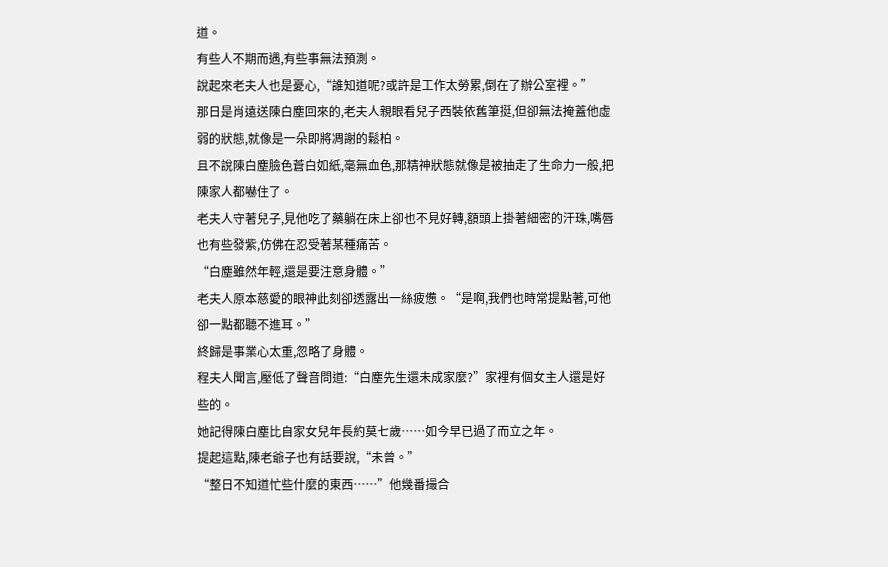道。
有些人不期而遇,有些事無法預測。
說起來老夫人也是憂心,“誰知道呢?或許是工作太勞累,倒在了辦公室裡。”
那日是肖遠送陳白塵回來的,老夫人親眼看兒子西裝依舊筆挺,但卻無法掩蓋他虛弱的狀態,就像是一朵即將凋謝的鬆柏。
且不說陳白塵臉色蒼白如紙,毫無血色,那精神狀態就像是被抽走了生命力一般,把陳家人都嚇住了。
老夫人守著兒子,見他吃了藥躺在床上卻也不見好轉,額頭上掛著細密的汗珠,嘴唇也有些發紫,仿佛在忍受著某種痛苦。
“白塵雖然年輕,還是要注意身體。”
老夫人原本慈愛的眼神此刻卻透露出一絲疲憊。“是啊,我們也時常提點著,可他卻一點都聽不進耳。”
終歸是事業心太重,忽略了身體。
程夫人聞言,壓低了聲音問道:“白塵先生還未成家麼?”家裡有個女主人還是好些的。
她記得陳白塵比自家女兒年長約莫七歲……如今早已過了而立之年。
提起這點,陳老爺子也有話要說,“未曾。”
“整日不知道忙些什麼的東西……”他幾番撮合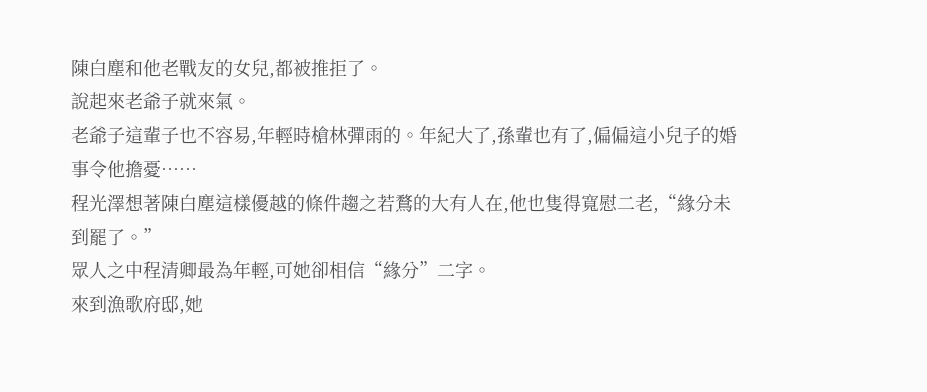陳白塵和他老戰友的女兒,都被推拒了。
說起來老爺子就來氣。
老爺子這輩子也不容易,年輕時槍林彈雨的。年紀大了,孫輩也有了,偏偏這小兒子的婚事令他擔憂……
程光澤想著陳白塵這樣優越的條件趨之若鶩的大有人在,他也隻得寬慰二老,“緣分未到罷了。”
眾人之中程清卿最為年輕,可她卻相信“緣分”二字。
來到漁歌府邸,她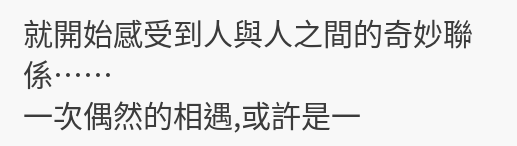就開始感受到人與人之間的奇妙聯係……
一次偶然的相遇,或許是一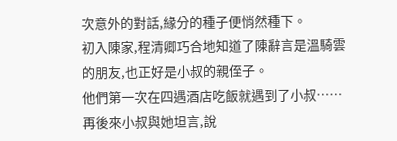次意外的對話,緣分的種子便悄然種下。
初入陳家,程清卿巧合地知道了陳辭言是溫騎雲的朋友,也正好是小叔的親侄子。
他們第一次在四遇酒店吃飯就遇到了小叔……再後來小叔與她坦言,說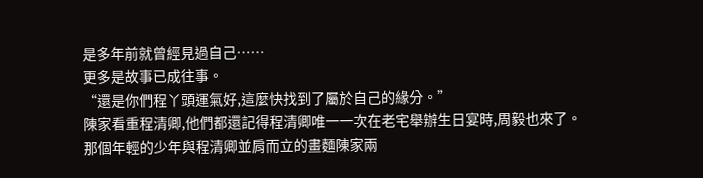是多年前就曾經見過自己……
更多是故事已成往事。
“還是你們程丫頭運氣好,這麼快找到了屬於自己的緣分。”
陳家看重程清卿,他們都還記得程清卿唯一一次在老宅舉辦生日宴時,周毅也來了。
那個年輕的少年與程清卿並肩而立的畫麵陳家兩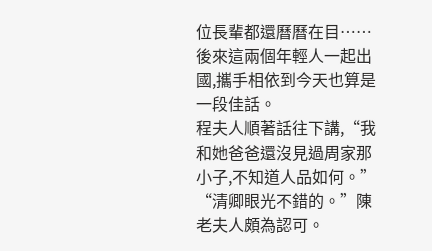位長輩都還曆曆在目……
後來這兩個年輕人一起出國,攜手相依到今天也算是一段佳話。
程夫人順著話往下講,“我和她爸爸還沒見過周家那小子,不知道人品如何。”
“清卿眼光不錯的。”陳老夫人頗為認可。